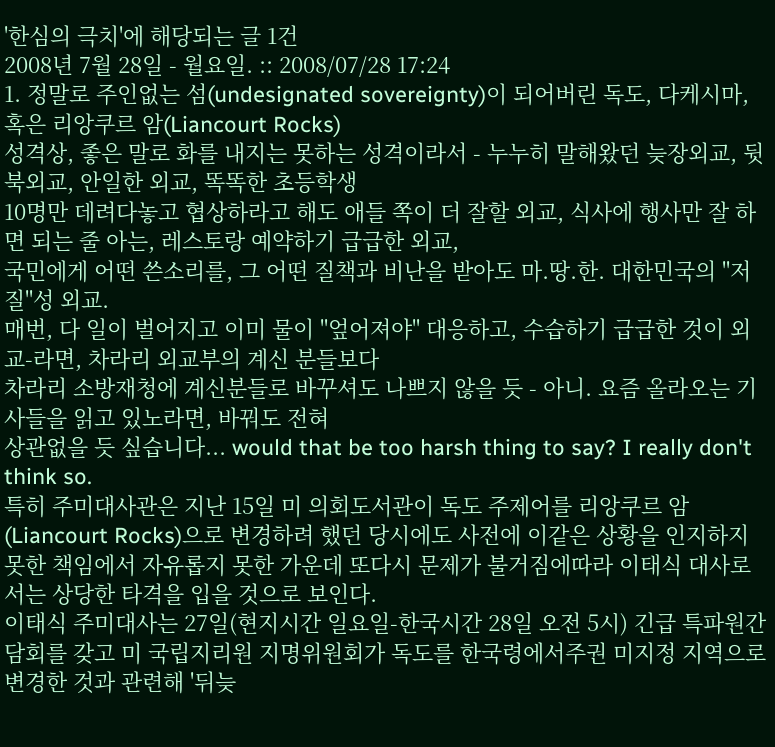'한심의 극치'에 해당되는 글 1건
2008년 7월 28일 - 월요일. :: 2008/07/28 17:24
1. 정말로 주인없는 섬(undesignated sovereignty)이 되어버린 독도, 다케시마, 혹은 리앙쿠르 암(Liancourt Rocks)
성격상, 좋은 말로 화를 내지는 못하는 성격이라서 - 누누히 말해왔던 늦장외교, 뒷북외교, 안일한 외교, 똑똑한 초등학생
10명만 데려다놓고 협상하라고 해도 애들 쪽이 더 잘할 외교, 식사에 행사만 잘 하면 되는 줄 아는, 레스토랑 예약하기 급급한 외교,
국민에게 어떤 쓴소리를, 그 어떤 질책과 비난을 받아도 마.땅.한. 대한민국의 "저질"성 외교.
매번, 다 일이 벌어지고 이미 물이 "엎어져야" 대응하고, 수습하기 급급한 것이 외교-라면, 차라리 외교부의 계신 분들보다
차라리 소방재청에 계신분들로 바꾸셔도 나쁘지 않을 듯 - 아니. 요즘 올라오는 기사들을 읽고 있노라면, 바꿔도 전혀
상관없을 듯 싶습니다... would that be too harsh thing to say? I really don't think so.
특히 주미대사관은 지난 15일 미 의회도서관이 독도 주제어를 리앙쿠르 암(Liancourt Rocks)으로 변경하려 했던 당시에도 사전에 이같은 상황을 인지하지 못한 책임에서 자유롭지 못한 가운데 또다시 문제가 불거짐에따라 이태식 대사로서는 상당한 타격을 입을 것으로 보인다.
이태식 주미대사는 27일(현지시간 일요일-한국시간 28일 오전 5시) 긴급 특파원간담회를 갖고 미 국립지리원 지명위원회가 독도를 한국령에서주권 미지정 지역으로 변경한 것과 관련해 '뒤늦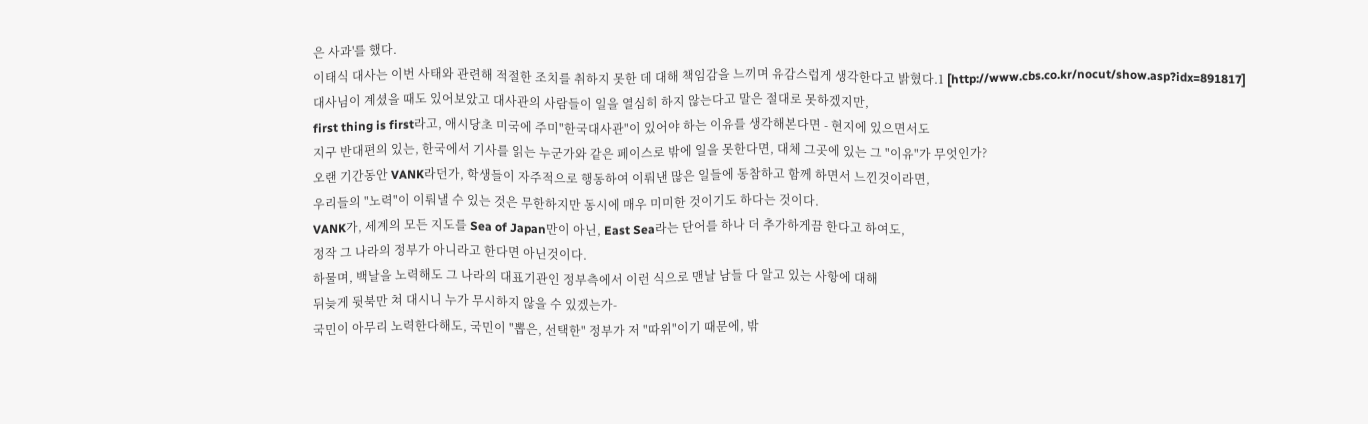은 사과'를 했다.
이태식 대사는 이번 사태와 관련해 적절한 조치를 취하지 못한 데 대해 책임감을 느끼며 유감스럽게 생각한다고 밝혔다.1 [http://www.cbs.co.kr/nocut/show.asp?idx=891817]
대사님이 계셨을 때도 있어보았고 대사관의 사람들이 일을 열심히 하지 않는다고 말은 절대로 못하겠지만,
first thing is first라고, 애시당초 미국에 주미"한국대사관"이 있어야 하는 이유를 생각해본다면 - 현지에 있으면서도
지구 반대편의 있는, 한국에서 기사를 읽는 누군가와 같은 페이스로 밖에 일을 못한다면, 대체 그곳에 있는 그 "이유"가 무엇인가?
오랜 기간동안 VANK라던가, 학생들이 자주적으로 행동하여 이뤄낸 많은 일들에 동참하고 함께 하면서 느낀것이라면,
우리들의 "노력"이 이뤄낼 수 있는 것은 무한하지만 동시에 매우 미미한 것이기도 하다는 것이다.
VANK가, 세계의 모든 지도를 Sea of Japan만이 아닌, East Sea라는 단어를 하나 더 추가하게끔 한다고 하여도,
정작 그 나라의 정부가 아니라고 한다면 아닌것이다.
하물며, 백날을 노력해도 그 나라의 대표기관인 정부측에서 이런 식으로 맨날 남들 다 알고 있는 사항에 대해
뒤늦게 뒷북만 쳐 대시니 누가 무시하지 않을 수 있겠는가-
국민이 아무리 노력한다해도, 국민이 "뽑은, 선택한" 정부가 저 "따위"이기 때문에, 밖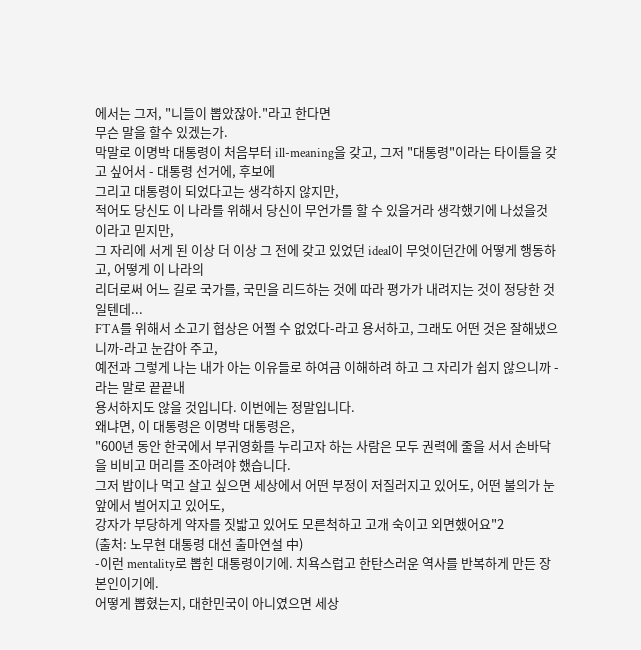에서는 그저, "니들이 뽑았잖아."라고 한다면
무슨 말을 할수 있겠는가.
막말로 이명박 대통령이 처음부터 ill-meaning을 갖고, 그저 "대통령"이라는 타이틀을 갖고 싶어서 - 대통령 선거에, 후보에
그리고 대통령이 되었다고는 생각하지 않지만,
적어도 당신도 이 나라를 위해서 당신이 무언가를 할 수 있을거라 생각했기에 나섰을것이라고 믿지만,
그 자리에 서게 된 이상 더 이상 그 전에 갖고 있었던 ideal이 무엇이던간에 어떻게 행동하고, 어떻게 이 나라의
리더로써 어느 길로 국가를, 국민을 리드하는 것에 따라 평가가 내려지는 것이 정당한 것일텐데...
FTA를 위해서 소고기 협상은 어쩔 수 없었다-라고 용서하고, 그래도 어떤 것은 잘해냈으니까-라고 눈감아 주고,
예전과 그렇게 나는 내가 아는 이유들로 하여금 이해하려 하고 그 자리가 쉽지 않으니까 - 라는 말로 끝끝내
용서하지도 않을 것입니다. 이번에는 정말입니다.
왜냐면, 이 대통령은 이명박 대통령은,
"600년 동안 한국에서 부귀영화를 누리고자 하는 사람은 모두 권력에 줄을 서서 손바닥을 비비고 머리를 조아려야 했습니다.
그저 밥이나 먹고 살고 싶으면 세상에서 어떤 부정이 저질러지고 있어도, 어떤 불의가 눈앞에서 벌어지고 있어도,
강자가 부당하게 약자를 짓밟고 있어도 모른척하고 고개 숙이고 외면했어요"2
(출처: 노무현 대통령 대선 출마연설 中)
-이런 mentality로 뽑힌 대통령이기에. 치욕스럽고 한탄스러운 역사를 반복하게 만든 장본인이기에.
어떻게 뽑혔는지, 대한민국이 아니였으면 세상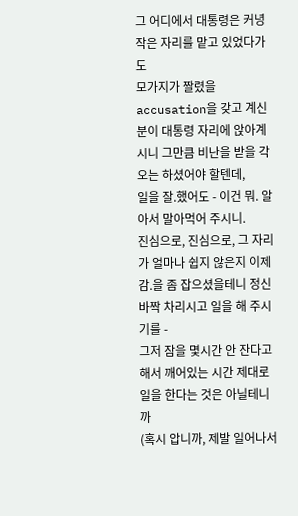그 어디에서 대통령은 커녕 작은 자리를 맡고 있었다가도
모가지가 짤렸을 accusation을 갖고 계신 분이 대통령 자리에 앉아계시니 그만큼 비난을 받을 각오는 하셨어야 할텐데,
일을 잘.했어도 - 이건 뭐. 알아서 말아먹어 주시니.
진심으로, 진심으로, 그 자리가 얼마나 쉽지 않은지 이제 감.을 좀 잡으셨을테니 정신 바짝 차리시고 일을 해 주시기를 -
그저 잠을 몇시간 안 잔다고 해서 깨어있는 시간 제대로 일을 한다는 것은 아닐테니까
(혹시 압니까, 제발 일어나서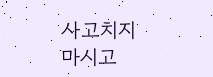사고치지 마시고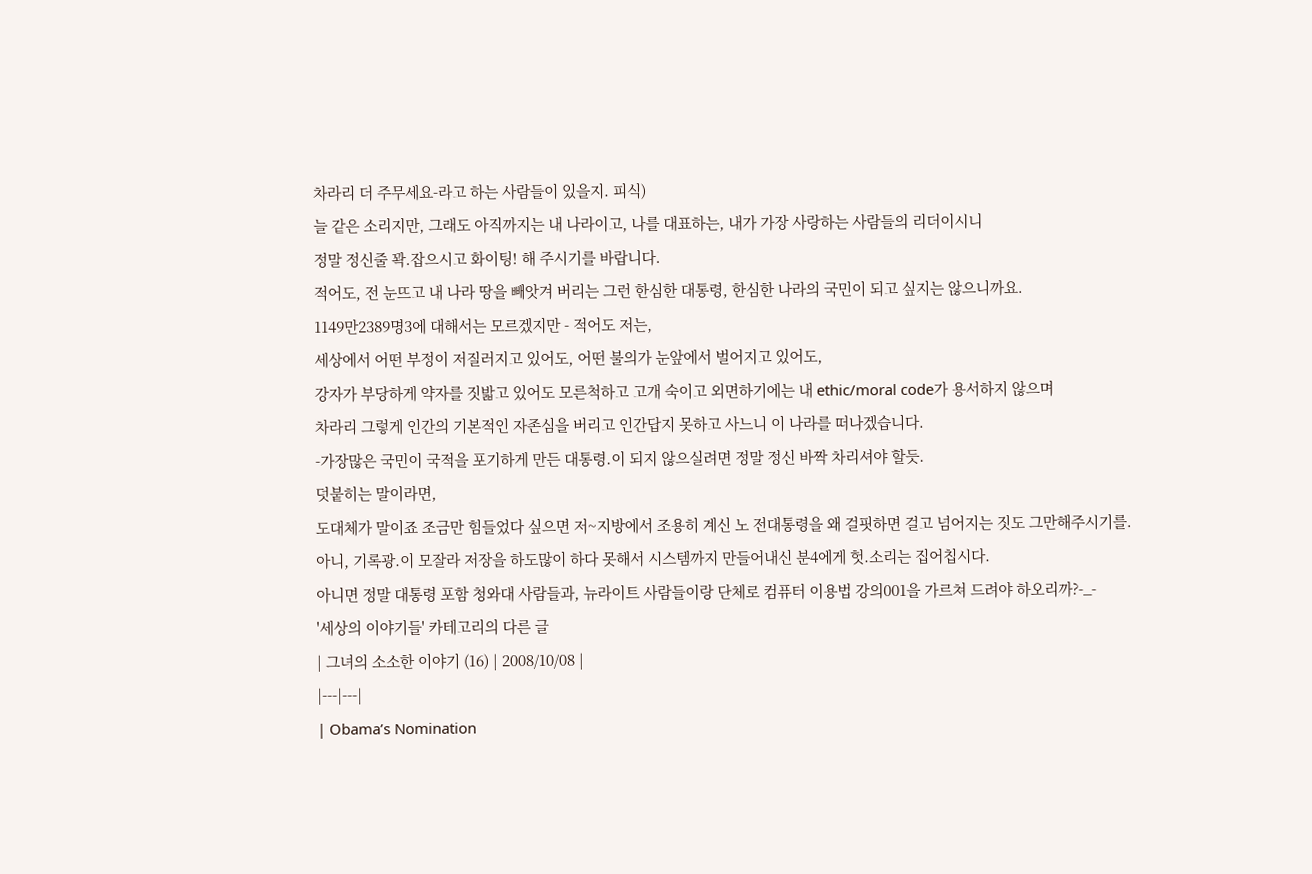차라리 더 주무세요-라고 하는 사람들이 있을지. 피식)
늘 같은 소리지만, 그래도 아직까지는 내 나라이고, 나를 대표하는, 내가 가장 사랑하는 사람들의 리더이시니
정말 정신줄 꽉.잡으시고 화이팅! 해 주시기를 바랍니다.
적어도, 전 눈뜨고 내 나라 땅을 빼앗겨 버리는 그런 한심한 대통령, 한심한 나라의 국민이 되고 싶지는 않으니까요.
1149만2389명3에 대해서는 모르겠지만 - 적어도 저는,
세상에서 어떤 부정이 저질러지고 있어도, 어떤 불의가 눈앞에서 벌어지고 있어도,
강자가 부당하게 약자를 짓밟고 있어도 모른척하고 고개 숙이고 외면하기에는 내 ethic/moral code가 용서하지 않으며
차라리 그렇게 인간의 기본적인 자존심을 버리고 인간답지 못하고 사느니 이 나라를 떠나겠습니다.
-가장많은 국민이 국적을 포기하게 만든 대통령.이 되지 않으실려면 정말 정신 바짝 차리셔야 할듯.
덧붙히는 말이라면,
도대체가 말이죠 조금만 힘들었다 싶으면 저~지방에서 조용히 계신 노 전대통령을 왜 걸핏하면 걸고 넘어지는 짓도 그만해주시기를.
아니, 기록광.이 모잘라 저장을 하도많이 하다 못해서 시스템까지 만들어내신 분4에게 헛.소리는 집어칩시다.
아니면 정말 대통령 포함 청와대 사람들과, 뉴라이트 사람들이랑 단체로 컴퓨터 이용법 강의001을 가르쳐 드려야 하오리까?-_-
'세상의 이야기들' 카테고리의 다른 글
| 그녀의 소소한 이야기 (16) | 2008/10/08 |
|---|---|
| Obama’s Nomination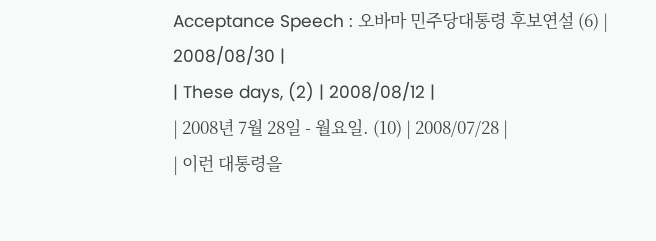Acceptance Speech : 오바마 민주당대통령 후보연설 (6) | 2008/08/30 |
| These days, (2) | 2008/08/12 |
| 2008년 7월 28일 - 월요일. (10) | 2008/07/28 |
| 이런 대통령을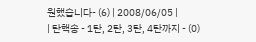원했습니다- (6) | 2008/06/05 |
| 탄핵송 - 1탄, 2탄, 3탄, 4탄까지 - (0)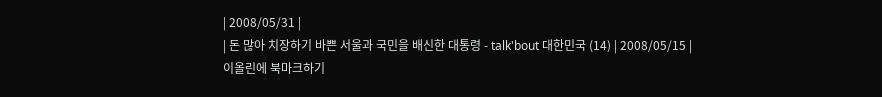| 2008/05/31 |
| 돈 많아 치장하기 바쁜 서울과 국민을 배신한 대통령 - talk'bout 대한민국 (14) | 2008/05/15 |
이올린에 북마크하기